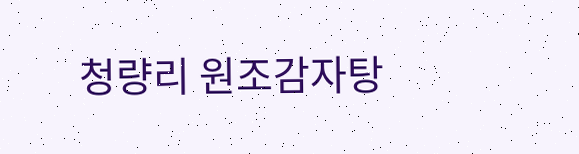청량리 원조감자탕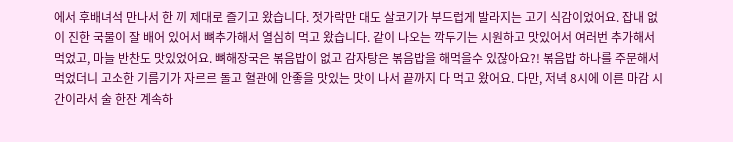에서 후배녀석 만나서 한 끼 제대로 즐기고 왔습니다. 젓가락만 대도 살코기가 부드럽게 발라지는 고기 식감이었어요. 잡내 없이 진한 국물이 잘 배어 있어서 뼈추가해서 열심히 먹고 왔습니다. 같이 나오는 깍두기는 시원하고 맛있어서 여러번 추가해서 먹었고, 마늘 반찬도 맛있었어요. 뼈해장국은 볶음밥이 없고 감자탕은 볶음밥을 해먹을수 있잖아요?! 볶음밥 하나를 주문해서 먹었더니 고소한 기름기가 자르르 돌고 혈관에 안좋을 맛있는 맛이 나서 끝까지 다 먹고 왔어요. 다만, 저녁 8시에 이른 마감 시간이라서 술 한잔 계속하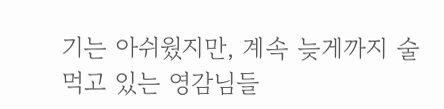기는 아쉬웠지만, 계속 늦게까지 술먹고 있는 영감님들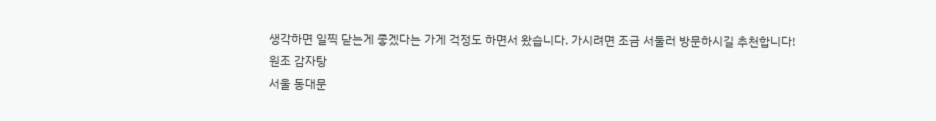생각하면 일찍 닫는게 좋겠다는 가게 걱정도 하면서 왔습니다. 가시려면 조금 서둘러 방문하시길 추천합니다!
원조 감자탕
서울 동대문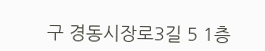구 경동시장로3길 5 1층